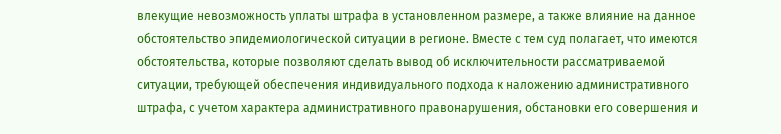влекущие невозможность уплаты штрафа в установленном размере, а также влияние на данное обстоятельство эпидемиологической ситуации в регионе. Вместе с тем суд полагает, что имеются обстоятельства, которые позволяют сделать вывод об исключительности рассматриваемой ситуации, требующей обеспечения индивидуального подхода к наложению административного штрафа, с учетом характера административного правонарушения, обстановки его совершения и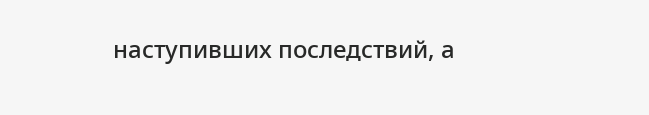наступивших последствий, а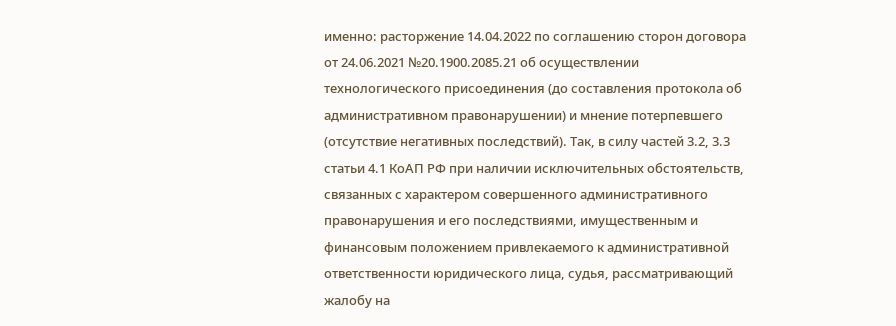именно: расторжение 14.04.2022 по соглашению сторон договора от 24.06.2021 №20.1900.2085.21 об осуществлении технологического присоединения (до составления протокола об административном правонарушении) и мнение потерпевшего (отсутствие негативных последствий). Так, в силу частей 3.2, 3.3 статьи 4.1 КоАП РФ при наличии исключительных обстоятельств, связанных с характером совершенного административного правонарушения и его последствиями, имущественным и финансовым положением привлекаемого к административной ответственности юридического лица, судья, рассматривающий жалобу на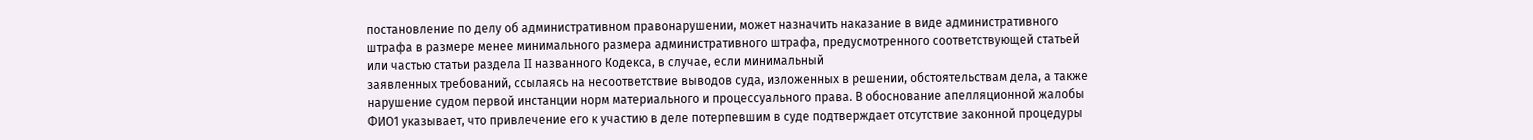постановление по делу об административном правонарушении, может назначить наказание в виде административного штрафа в размере менее минимального размера административного штрафа, предусмотренного соответствующей статьей или частью статьи раздела II названного Кодекса, в случае, если минимальный
заявленных требований, ссылаясь на несоответствие выводов суда, изложенных в решении, обстоятельствам дела, а также нарушение судом первой инстанции норм материального и процессуального права. В обоснование апелляционной жалобы ФИО1 указывает, что привлечение его к участию в деле потерпевшим в суде подтверждает отсутствие законной процедуры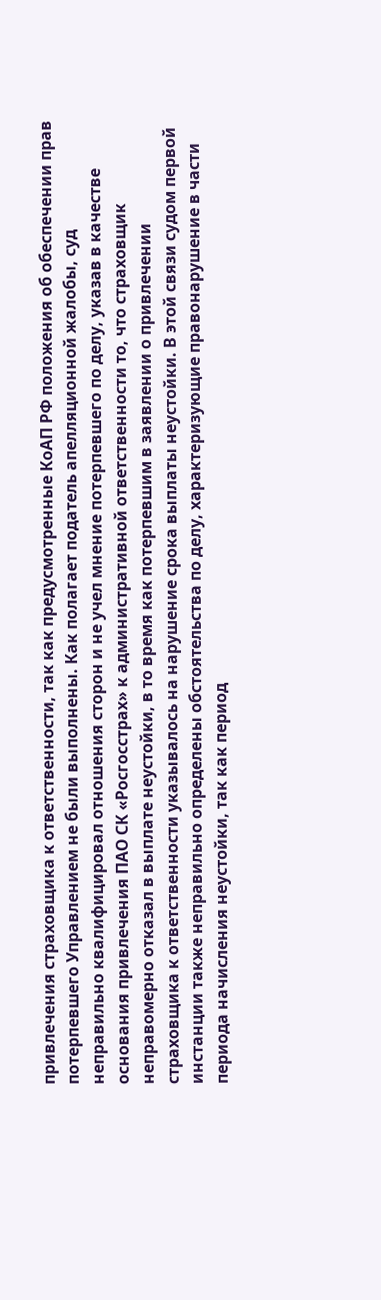привлечения страховщика к ответственности, так как предусмотренные КоАП РФ положения об обеспечении прав потерпевшего Управлением не были выполнены. Как полагает податель апелляционной жалобы, суд неправильно квалифицировал отношения сторон и не учел мнение потерпевшего по делу, указав в качестве основания привлечения ПАО СК «Росгосстрах» к административной ответственности то, что страховщик неправомерно отказал в выплате неустойки, в то время как потерпевшим в заявлении о привлечении страховщика к ответственности указывалось на нарушение срока выплаты неустойки. В этой связи судом первой инстанции также неправильно определены обстоятельства по делу, характеризующие правонарушение в части периода начисления неустойки, так как период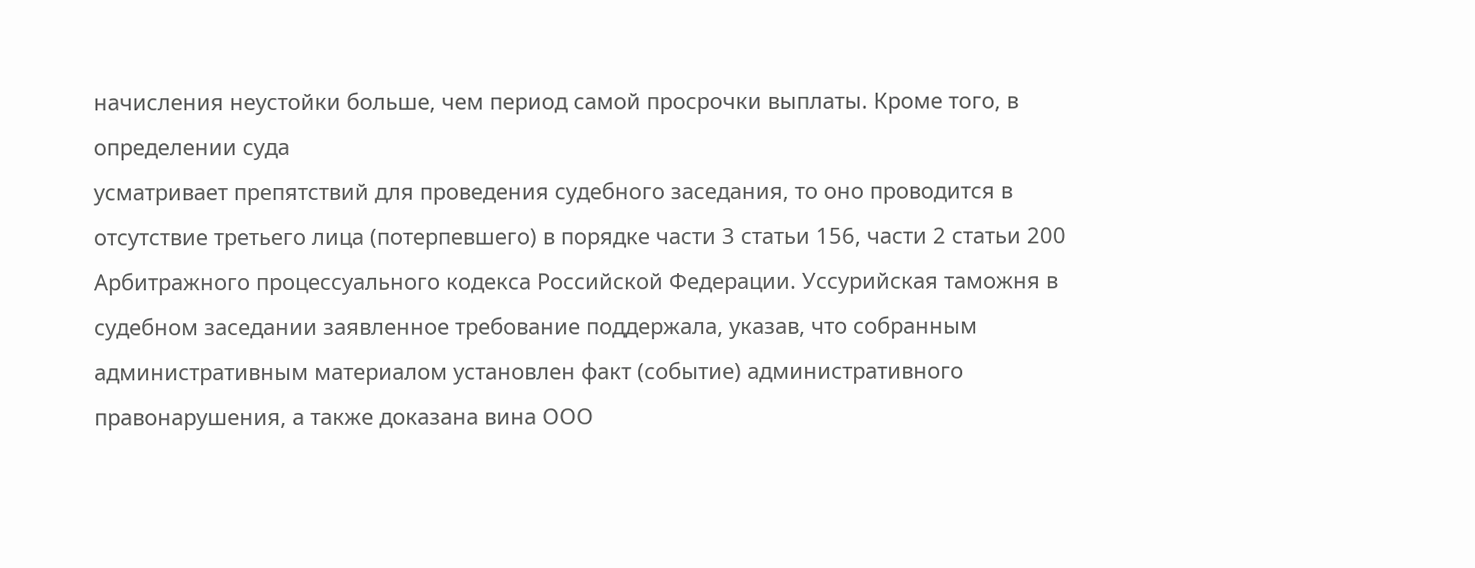начисления неустойки больше, чем период самой просрочки выплаты. Кроме того, в определении суда
усматривает препятствий для проведения судебного заседания, то оно проводится в отсутствие третьего лица (потерпевшего) в порядке части 3 статьи 156, части 2 статьи 200 Арбитражного процессуального кодекса Российской Федерации. Уссурийская таможня в судебном заседании заявленное требование поддержала, указав, что собранным административным материалом установлен факт (событие) административного правонарушения, а также доказана вина ООО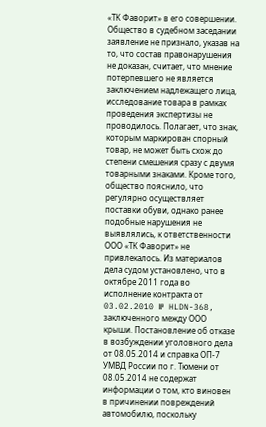«ТК Фаворит» в его совершении. Общество в судебном заседании заявление не признало, указав на то, что состав правонарушения не доказан, считает, что мнение потерпевшего не является заключением надлежащего лица, исследование товара в рамках проведения экспертизы не проводилось. Полагает, что знак, которым маркирован спорный товар, не может быть схож до степени смешения сразу с двумя товарными знаками. Кроме того, общество пояснило, что регулярно осуществляет поставки обуви, однако ранее подобные нарушения не выявлялись, к ответственности ООО «ТК Фаворит» не привлекалось. Из материалов дела судом установлено, что в октябре 2011 года во исполнение контракта от 03.02.2010 № HLDN-368, заключенного между ООО
крыши. Постановление об отказе в возбуждении уголовного дела от 08.05.2014 и справка ОП-7 УМВД России по г. Тюмени от 08.05.2014 не содержат информации о том, кто виновен в причинении повреждений автомобилю, поскольку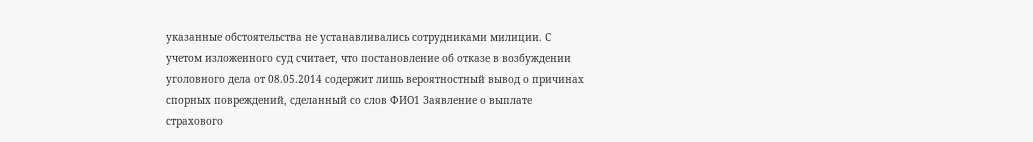указанные обстоятельства не устанавливались сотрудниками милиции. С учетом изложенного суд считает, что постановление об отказе в возбуждении уголовного дела от 08.05.2014 содержит лишь вероятностный вывод о причинах спорных повреждений, сделанный со слов ФИО1 Заявление о выплате страхового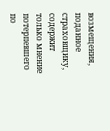возмещения, поданное страховщику, содержит только мнение потерпевшего по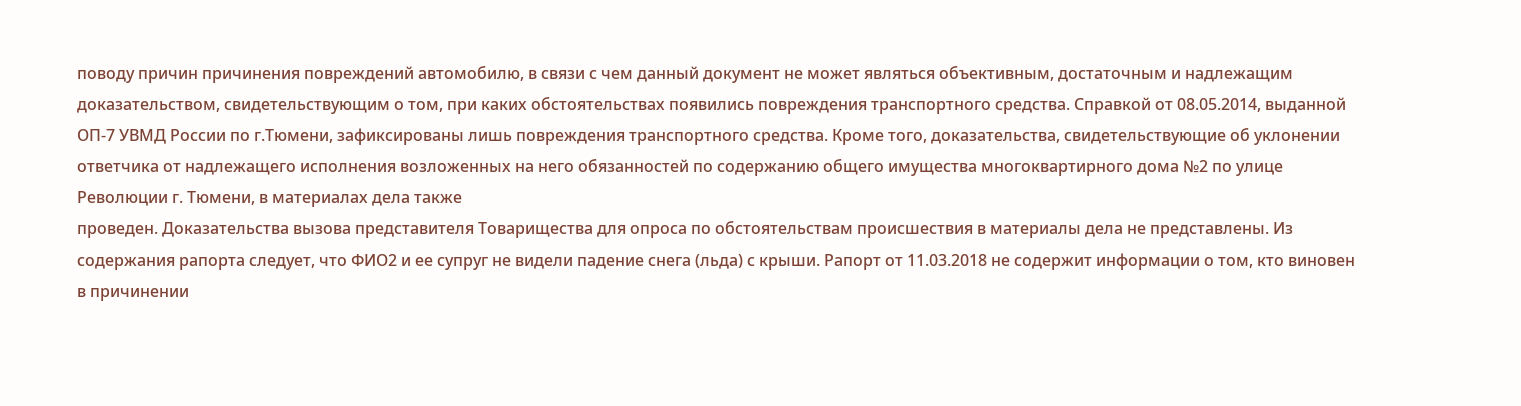поводу причин причинения повреждений автомобилю, в связи с чем данный документ не может являться объективным, достаточным и надлежащим доказательством, свидетельствующим о том, при каких обстоятельствах появились повреждения транспортного средства. Справкой от 08.05.2014, выданной ОП-7 УВМД России по г.Тюмени, зафиксированы лишь повреждения транспортного средства. Кроме того, доказательства, свидетельствующие об уклонении ответчика от надлежащего исполнения возложенных на него обязанностей по содержанию общего имущества многоквартирного дома №2 по улице Революции г. Тюмени, в материалах дела также
проведен. Доказательства вызова представителя Товарищества для опроса по обстоятельствам происшествия в материалы дела не представлены. Из содержания рапорта следует, что ФИО2 и ее супруг не видели падение снега (льда) с крыши. Рапорт от 11.03.2018 не содержит информации о том, кто виновен в причинении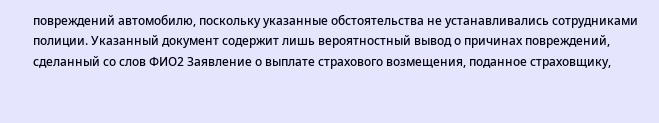повреждений автомобилю, поскольку указанные обстоятельства не устанавливались сотрудниками полиции. Указанный документ содержит лишь вероятностный вывод о причинах повреждений, сделанный со слов ФИО2 Заявление о выплате страхового возмещения, поданное страховщику,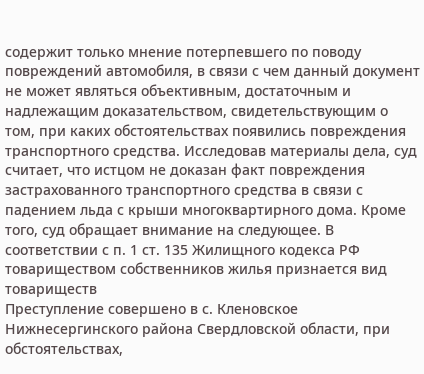содержит только мнение потерпевшего по поводу повреждений автомобиля, в связи с чем данный документ не может являться объективным, достаточным и надлежащим доказательством, свидетельствующим о том, при каких обстоятельствах появились повреждения транспортного средства. Исследовав материалы дела, суд считает, что истцом не доказан факт повреждения застрахованного транспортного средства в связи с падением льда с крыши многоквартирного дома. Кроме того, суд обращает внимание на следующее. В соответствии с п. 1 ст. 135 Жилищного кодекса РФ товариществом собственников жилья признается вид товариществ
Преступление совершено в с. Кленовское Нижнесергинского района Свердловской области, при обстоятельствах,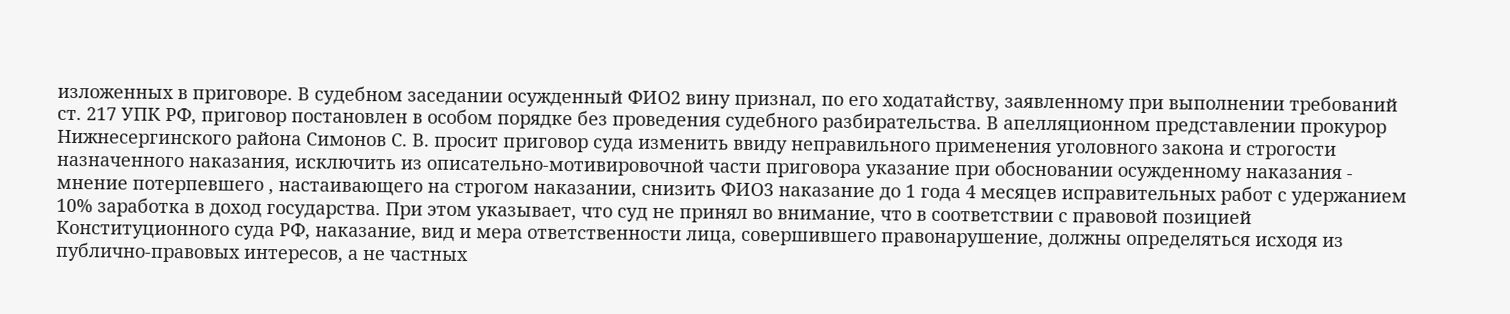изложенных в приговоре. В судебном заседании осужденный ФИО2 вину признал, по его ходатайству, заявленному при выполнении требований ст. 217 УПК РФ, приговор постановлен в особом порядке без проведения судебного разбирательства. В апелляционном представлении прокурор Нижнесергинского района Симонов С. В. просит приговор суда изменить ввиду неправильного применения уголовного закона и строгости назначенного наказания, исключить из описательно-мотивировочной части приговора указание при обосновании осужденному наказания - мнение потерпевшего , настаивающего на строгом наказании, снизить ФИО3 наказание до 1 года 4 месяцев исправительных работ с удержанием 10% заработка в доход государства. При этом указывает, что суд не принял во внимание, что в соответствии с правовой позицией Конституционного суда РФ, наказание, вид и мера ответственности лица, совершившего правонарушение, должны определяться исходя из публично-правовых интересов, а не частных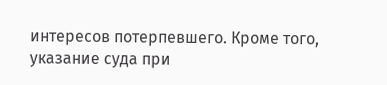интересов потерпевшего. Кроме того, указание суда при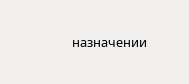назначении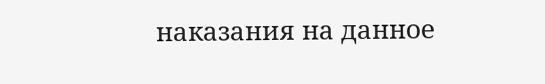наказания на данное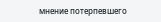мнение потерпевшего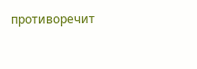противоречит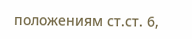положениям ст.ст. 6,